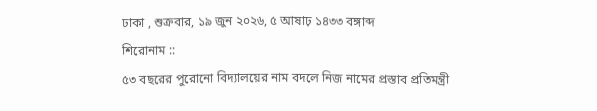ঢাকা , শুক্রবার, ১৯ জুন ২০২৬, ৫ আষাঢ় ১৪৩৩ বঙ্গাব্দ
শিরোনাম ::
৫৩ বছরের পুরোনো বিদ্যালয়ের নাম বদলে নিজ নামের প্রস্তাব প্রতিমন্ত্রী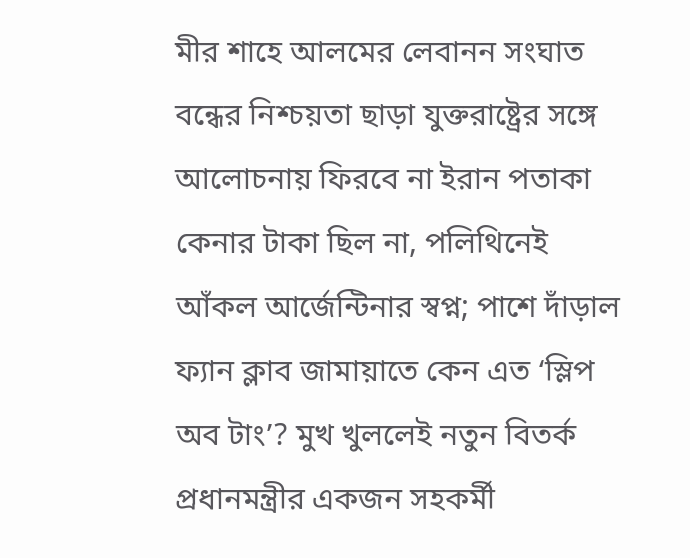মীর শাহে আলমের লেবানন সংঘাত বন্ধের নিশ্চয়তা ছাড়া যুক্তরাষ্ট্রের সঙ্গে আলোচনায় ফিরবে না ইরান পতাকা কেনার টাকা ছিল না, পলিথিনেই আঁকল আর্জেন্টিনার স্বপ্ন; পাশে দাঁড়াল ফ্যান ক্লাব জামায়াতে কেন এত ‘স্লিপ অব টাং’? মুখ খুললেই নতুন বিতর্ক প্রধানমন্ত্রীর একজন সহকর্মী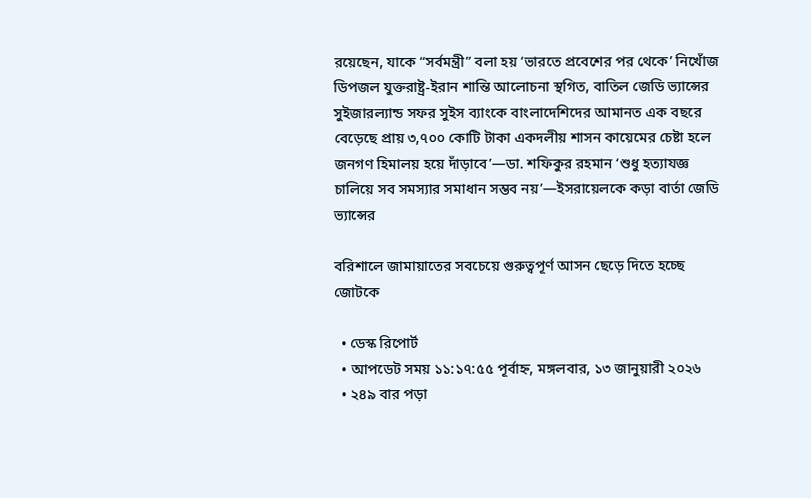রয়েছেন, যাকে “সর্বমন্ত্রী” বলা হয় ‘ভারতে প্রবেশের পর থেকে’ নিখোঁজ ডিপজল যুক্তরাষ্ট্র-ইরান শান্তি আলোচনা স্থগিত, বাতিল জেডি ভ্যান্সের সুইজারল্যান্ড সফর সুইস ব্যাংকে বাংলাদেশিদের আমানত এক বছরে বেড়েছে প্রায় ৩,৭০০ কোটি টাকা একদলীয় শাসন কায়েমের চেষ্টা হলে জনগণ হিমালয় হয়ে দাঁড়াবে’—ডা. শফিকুর রহমান ‘শুধু হত্যাযজ্ঞ চালিয়ে সব সমস্যার সমাধান সম্ভব নয়’—ইসরায়েলকে কড়া বার্তা জেডি ভ্যান্সের

বরিশালে জামায়াতের সবচেয়ে গুরুত্বপূর্ণ আসন ছেড়ে দিতে হচ্ছে জোটকে

  • ডেস্ক রিপোর্ট
  • আপডেট সময় ১১:১৭:৫৫ পূর্বাহ্ন, মঙ্গলবার, ১৩ জানুয়ারী ২০২৬
  • ২৪৯ বার পড়া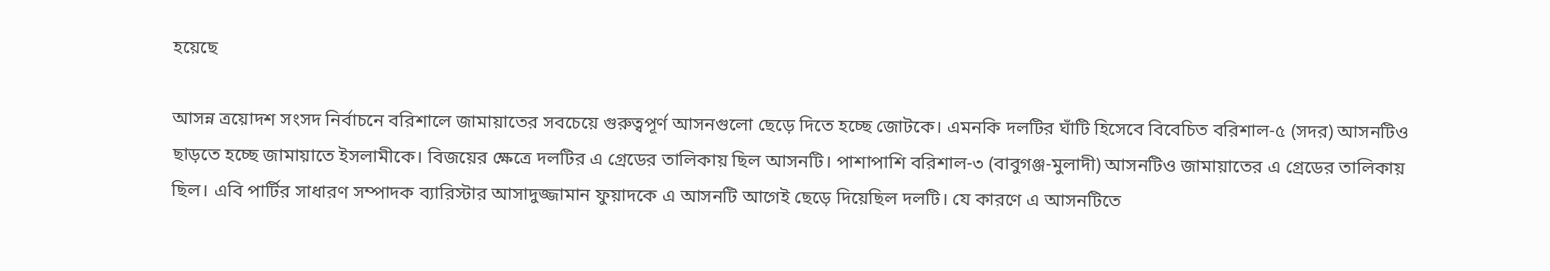হয়েছে

আসন্ন ত্রয়োদশ সংসদ নির্বাচনে বরিশালে জামায়াতের সবচেয়ে গুরুত্বপূর্ণ আসনগুলো ছেড়ে দিতে হচ্ছে জোটকে। এমনকি দলটির ঘাঁটি হিসেবে বিবেচিত বরিশাল-৫ (সদর) আসনটিও ছাড়তে হচ্ছে জামায়াতে ইসলামীকে। বিজয়ের ক্ষেত্রে দলটির এ গ্রেডের তালিকায় ছিল আসনটি। পাশাপাশি বরিশাল-৩ (বাবুগঞ্জ-মুলাদী) আসনটিও জামায়াতের এ গ্রেডের তালিকায় ছিল। এবি পার্টির সাধারণ সম্পাদক ব্যারিস্টার আসাদুজ্জামান ফুয়াদকে এ আসনটি আগেই ছেড়ে দিয়েছিল দলটি। যে কারণে এ আসনটিতে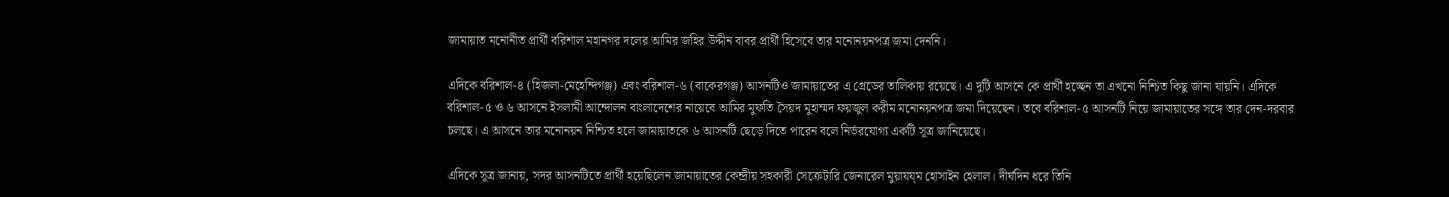জামায়াত মনোনীত প্রার্থী বরিশাল মহানগর দলের আমির জহির উদ্দীন বাবর প্রার্থী হিসেবে তার মনোনয়নপত্র জমা দেননি।

এদিকে বরিশাল-৪ (হিজলা-মেহেন্দিগঞ্জ) এবং বরিশাল-৬ (বাকেরগঞ্জ) আসনটিও জামায়াতের এ গ্রেডের তালিকায় রয়েছে। এ দুটি আসনে কে প্রার্থী হচ্ছেন তা এখনো নিশ্চিত কিছু জানা যায়নি। এদিকে বরিশাল-৫ ও ৬ আসনে ইসলামী আন্দোলন বাংলাদেশের নায়েবে আমির মুফতি সৈয়দ মুহাম্মদ ফয়জুল করীম মনোনয়নপত্র জমা দিয়েছেন। তবে বরিশাল-৫ আসনটি নিয়ে জামায়াতের সঙ্গে তার দেন-দরবার চলছে। এ আসনে তার মনোনয়ন নিশ্চিত হলে জামায়াতকে ৬ আসনটি ছেড়ে দিতে পারেন বলে নির্ভরযোগ্য একটি সূত্র জানিয়েছে।

এদিকে সূত্র জানায়, সদর আসনটিতে প্রার্থী হয়েছিলেন জামায়াতের কেন্দ্রীয় সহকারী সেক্রেটারি জেনারেল মুয়াযয্ম হোসাইন হেলাল। দীর্ঘদিন ধরে তিনি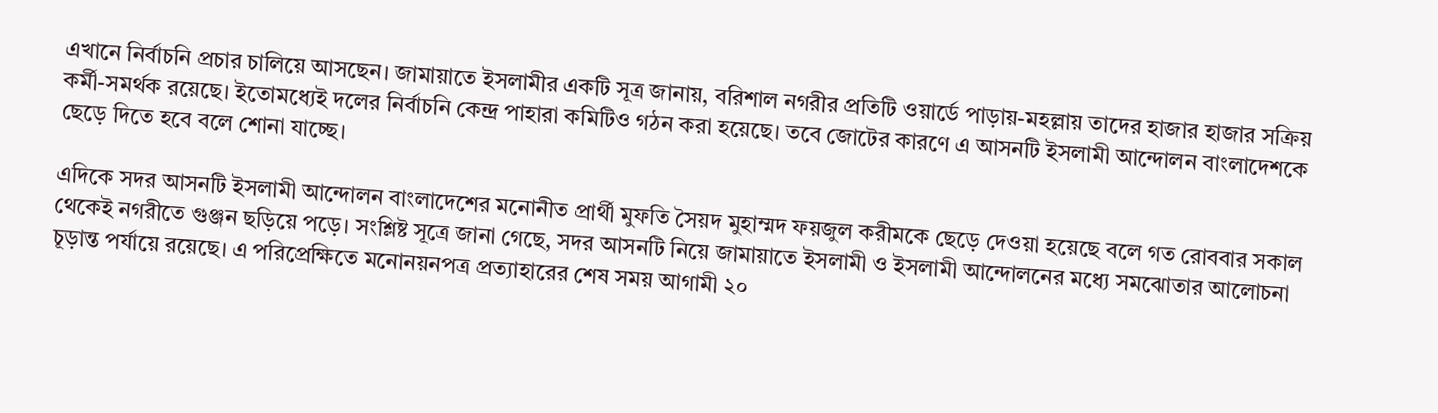এখানে নির্বাচনি প্রচার চালিয়ে আসছেন। জামায়াতে ইসলামীর একটি সূত্র জানায়, বরিশাল নগরীর প্রতিটি ওয়ার্ডে পাড়ায়-মহল্লায় তাদের হাজার হাজার সক্রিয় কর্মী-সমর্থক রয়েছে। ইতোমধ্যেই দলের নির্বাচনি কেন্দ্র পাহারা কমিটিও গঠন করা হয়েছে। তবে জোটের কারণে এ আসনটি ইসলামী আন্দোলন বাংলাদেশকে ছেড়ে দিতে হবে বলে শোনা যাচ্ছে।

এদিকে সদর আসনটি ইসলামী আন্দোলন বাংলাদেশের মনোনীত প্রার্থী মুফতি সৈয়দ মুহাম্মদ ফয়জুল করীমকে ছেড়ে দেওয়া হয়েছে বলে গত রোববার সকাল থেকেই নগরীতে গুঞ্জন ছড়িয়ে পড়ে। সংশ্লিষ্ট সূত্রে জানা গেছে, সদর আসনটি নিয়ে জামায়াতে ইসলামী ও ইসলামী আন্দোলনের মধ্যে সমঝোতার আলোচনা চূড়ান্ত পর্যায়ে রয়েছে। এ পরিপ্রেক্ষিতে মনোনয়নপত্র প্রত্যাহারের শেষ সময় আগামী ২০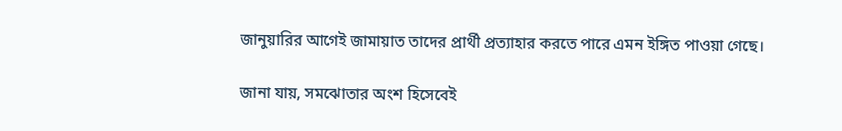জানুয়ারির আগেই জামায়াত তাদের প্রার্থী প্রত্যাহার করতে পারে এমন ইঙ্গিত পাওয়া গেছে।

জানা যায়, সমঝোতার অংশ হিসেবেই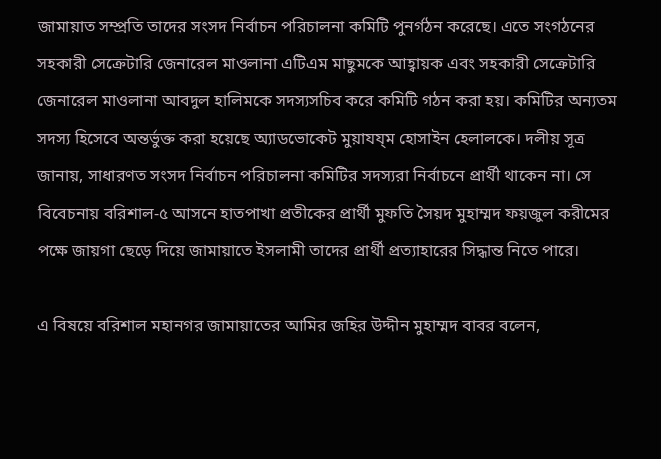জামায়াত সম্প্রতি তাদের সংসদ নির্বাচন পরিচালনা কমিটি পুনর্গঠন করেছে। এতে সংগঠনের সহকারী সেক্রেটারি জেনারেল মাওলানা এটিএম মাছুমকে আহ্বায়ক এবং সহকারী সেক্রেটারি জেনারেল মাওলানা আবদুল হালিমকে সদস্যসচিব করে কমিটি গঠন করা হয়। কমিটির অন্যতম সদস্য হিসেবে অন্তর্ভুক্ত করা হয়েছে অ্যাডভোকেট মুয়াযয্ম হোসাইন হেলালকে। দলীয় সূত্র জানায়, সাধারণত সংসদ নির্বাচন পরিচালনা কমিটির সদস্যরা নির্বাচনে প্রার্থী থাকেন না। সে বিবেচনায় বরিশাল-৫ আসনে হাতপাখা প্রতীকের প্রার্থী মুফতি সৈয়দ মুহাম্মদ ফয়জুল করীমের পক্ষে জায়গা ছেড়ে দিয়ে জামায়াতে ইসলামী তাদের প্রার্থী প্রত্যাহারের সিদ্ধান্ত নিতে পারে।

এ বিষয়ে বরিশাল মহানগর জামায়াতের আমির জহির উদ্দীন মুহাম্মদ বাবর বলেন,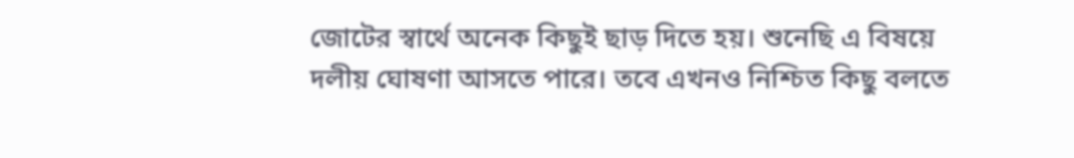জোটের স্বার্থে অনেক কিছুই ছাড় দিতে হয়। শুনেছি এ বিষয়ে দলীয় ঘোষণা আসতে পারে। তবে এখনও নিশ্চিত কিছু বলতে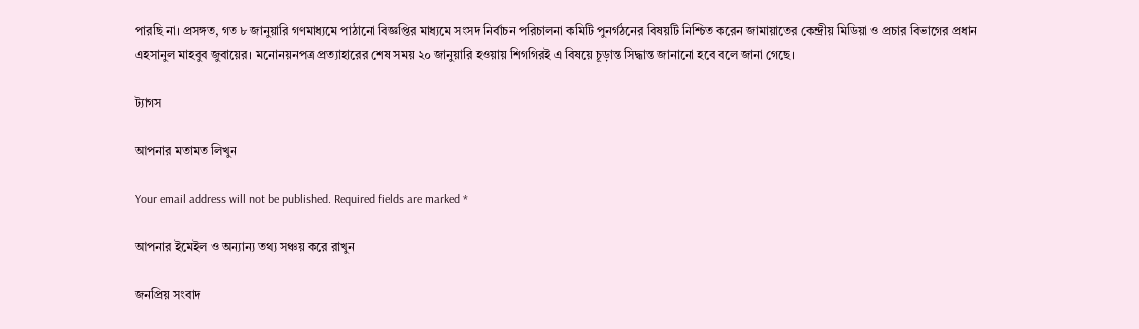পারছি না। প্রসঙ্গত, গত ৮ জানুয়ারি গণমাধ্যমে পাঠানো বিজ্ঞপ্তির মাধ্যমে সংসদ নির্বাচন পরিচালনা কমিটি পুনর্গঠনের বিষয়টি নিশ্চিত করেন জামায়াতের কেন্দ্রীয় মিডিয়া ও প্রচার বিভাগের প্রধান এহসানুল মাহবুব জুবায়ের। মনোনয়নপত্র প্রত্যাহারের শেষ সময় ২০ জানুয়ারি হওয়ায় শিগগিরই এ বিষয়ে চূড়ান্ত সিদ্ধান্ত জানানো হবে বলে জানা গেছে।

ট্যাগস

আপনার মতামত লিখুন

Your email address will not be published. Required fields are marked *

আপনার ইমেইল ও অন্যান্য তথ্য সঞ্চয় করে রাখুন

জনপ্রিয় সংবাদ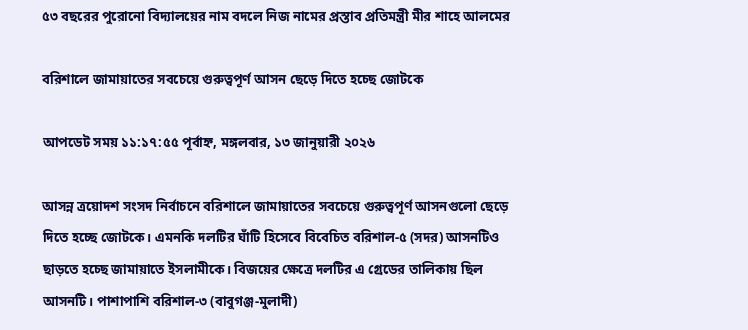৫৩ বছরের পুরোনো বিদ্যালয়ের নাম বদলে নিজ নামের প্রস্তাব প্রতিমন্ত্রী মীর শাহে আলমের

বরিশালে জামায়াতের সবচেয়ে গুরুত্বপূর্ণ আসন ছেড়ে দিতে হচ্ছে জোটকে

আপডেট সময় ১১:১৭:৫৫ পূর্বাহ্ন, মঙ্গলবার, ১৩ জানুয়ারী ২০২৬

আসন্ন ত্রয়োদশ সংসদ নির্বাচনে বরিশালে জামায়াতের সবচেয়ে গুরুত্বপূর্ণ আসনগুলো ছেড়ে দিতে হচ্ছে জোটকে। এমনকি দলটির ঘাঁটি হিসেবে বিবেচিত বরিশাল-৫ (সদর) আসনটিও ছাড়তে হচ্ছে জামায়াতে ইসলামীকে। বিজয়ের ক্ষেত্রে দলটির এ গ্রেডের তালিকায় ছিল আসনটি। পাশাপাশি বরিশাল-৩ (বাবুগঞ্জ-মুলাদী)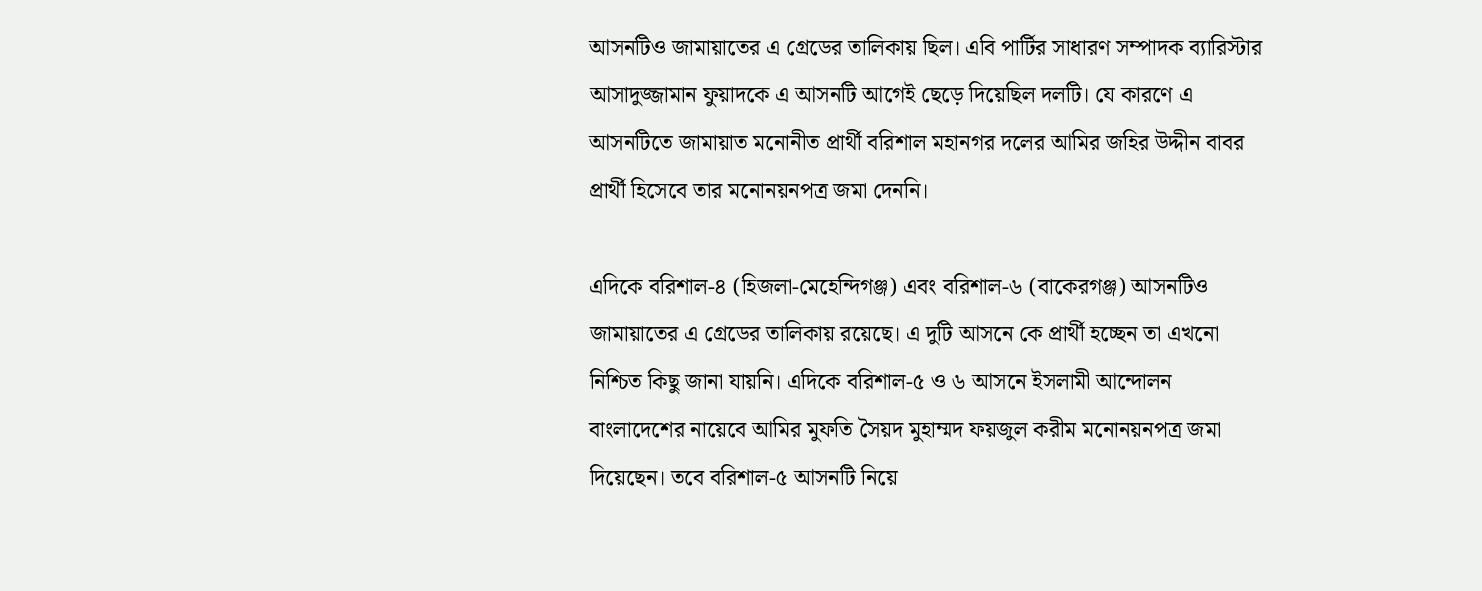আসনটিও জামায়াতের এ গ্রেডের তালিকায় ছিল। এবি পার্টির সাধারণ সম্পাদক ব্যারিস্টার আসাদুজ্জামান ফুয়াদকে এ আসনটি আগেই ছেড়ে দিয়েছিল দলটি। যে কারণে এ আসনটিতে জামায়াত মনোনীত প্রার্থী বরিশাল মহানগর দলের আমির জহির উদ্দীন বাবর প্রার্থী হিসেবে তার মনোনয়নপত্র জমা দেননি।

এদিকে বরিশাল-৪ (হিজলা-মেহেন্দিগঞ্জ) এবং বরিশাল-৬ (বাকেরগঞ্জ) আসনটিও জামায়াতের এ গ্রেডের তালিকায় রয়েছে। এ দুটি আসনে কে প্রার্থী হচ্ছেন তা এখনো নিশ্চিত কিছু জানা যায়নি। এদিকে বরিশাল-৫ ও ৬ আসনে ইসলামী আন্দোলন বাংলাদেশের নায়েবে আমির মুফতি সৈয়দ মুহাম্মদ ফয়জুল করীম মনোনয়নপত্র জমা দিয়েছেন। তবে বরিশাল-৫ আসনটি নিয়ে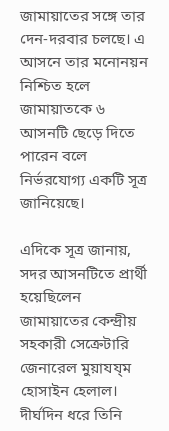জামায়াতের সঙ্গে তার দেন-দরবার চলছে। এ আসনে তার মনোনয়ন নিশ্চিত হলে জামায়াতকে ৬ আসনটি ছেড়ে দিতে পারেন বলে নির্ভরযোগ্য একটি সূত্র জানিয়েছে।

এদিকে সূত্র জানায়, সদর আসনটিতে প্রার্থী হয়েছিলেন জামায়াতের কেন্দ্রীয় সহকারী সেক্রেটারি জেনারেল মুয়াযয্ম হোসাইন হেলাল। দীর্ঘদিন ধরে তিনি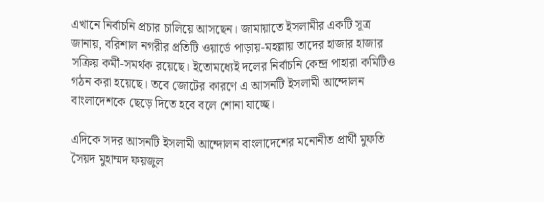এখানে নির্বাচনি প্রচার চালিয়ে আসছেন। জামায়াতে ইসলামীর একটি সূত্র জানায়, বরিশাল নগরীর প্রতিটি ওয়ার্ডে পাড়ায়-মহল্লায় তাদের হাজার হাজার সক্রিয় কর্মী-সমর্থক রয়েছে। ইতোমধ্যেই দলের নির্বাচনি কেন্দ্র পাহারা কমিটিও গঠন করা হয়েছে। তবে জোটের কারণে এ আসনটি ইসলামী আন্দোলন বাংলাদেশকে ছেড়ে দিতে হবে বলে শোনা যাচ্ছে।

এদিকে সদর আসনটি ইসলামী আন্দোলন বাংলাদেশের মনোনীত প্রার্থী মুফতি সৈয়দ মুহাম্মদ ফয়জুল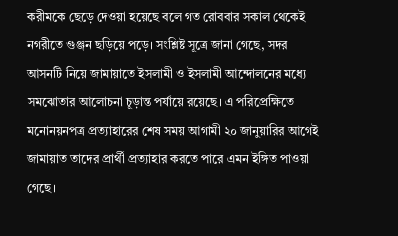করীমকে ছেড়ে দেওয়া হয়েছে বলে গত রোববার সকাল থেকেই নগরীতে গুঞ্জন ছড়িয়ে পড়ে। সংশ্লিষ্ট সূত্রে জানা গেছে, সদর আসনটি নিয়ে জামায়াতে ইসলামী ও ইসলামী আন্দোলনের মধ্যে সমঝোতার আলোচনা চূড়ান্ত পর্যায়ে রয়েছে। এ পরিপ্রেক্ষিতে মনোনয়নপত্র প্রত্যাহারের শেষ সময় আগামী ২০ জানুয়ারির আগেই জামায়াত তাদের প্রার্থী প্রত্যাহার করতে পারে এমন ইঙ্গিত পাওয়া গেছে।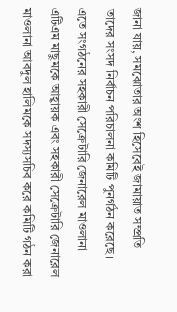জানা যায়, সমঝোতার অংশ হিসেবেই জামায়াত সম্প্রতি তাদের সংসদ নির্বাচন পরিচালনা কমিটি পুনর্গঠন করেছে। এতে সংগঠনের সহকারী সেক্রেটারি জেনারেল মাওলানা এটিএম মাছুমকে আহ্বায়ক এবং সহকারী সেক্রেটারি জেনারেল মাওলানা আবদুল হালিমকে সদস্যসচিব করে কমিটি গঠন করা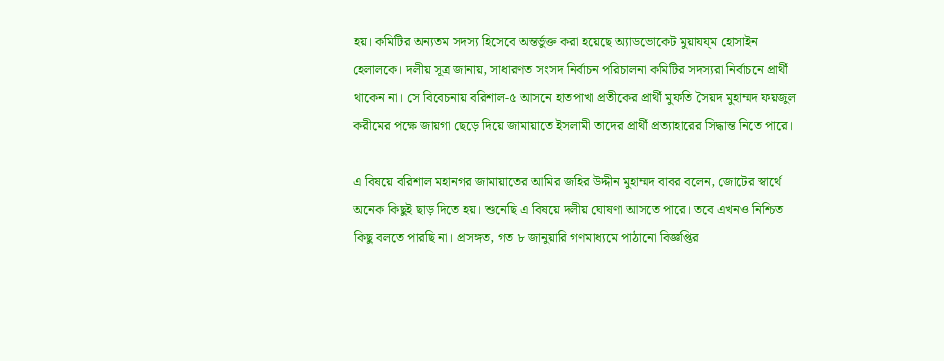হয়। কমিটির অন্যতম সদস্য হিসেবে অন্তর্ভুক্ত করা হয়েছে অ্যাডভোকেট মুয়াযয্ম হোসাইন হেলালকে। দলীয় সূত্র জানায়, সাধারণত সংসদ নির্বাচন পরিচালনা কমিটির সদস্যরা নির্বাচনে প্রার্থী থাকেন না। সে বিবেচনায় বরিশাল-৫ আসনে হাতপাখা প্রতীকের প্রার্থী মুফতি সৈয়দ মুহাম্মদ ফয়জুল করীমের পক্ষে জায়গা ছেড়ে দিয়ে জামায়াতে ইসলামী তাদের প্রার্থী প্রত্যাহারের সিদ্ধান্ত নিতে পারে।

এ বিষয়ে বরিশাল মহানগর জামায়াতের আমির জহির উদ্দীন মুহাম্মদ বাবর বলেন, জোটের স্বার্থে অনেক কিছুই ছাড় দিতে হয়। শুনেছি এ বিষয়ে দলীয় ঘোষণা আসতে পারে। তবে এখনও নিশ্চিত কিছু বলতে পারছি না। প্রসঙ্গত, গত ৮ জানুয়ারি গণমাধ্যমে পাঠানো বিজ্ঞপ্তির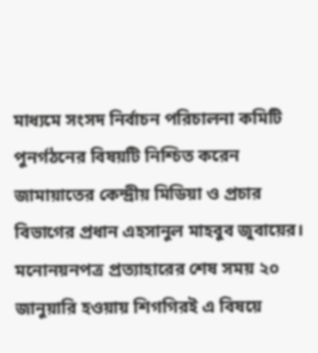মাধ্যমে সংসদ নির্বাচন পরিচালনা কমিটি পুনর্গঠনের বিষয়টি নিশ্চিত করেন জামায়াতের কেন্দ্রীয় মিডিয়া ও প্রচার বিভাগের প্রধান এহসানুল মাহবুব জুবায়ের। মনোনয়নপত্র প্রত্যাহারের শেষ সময় ২০ জানুয়ারি হওয়ায় শিগগিরই এ বিষয়ে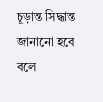চূড়ান্ত সিদ্ধান্ত জানানো হবে বলে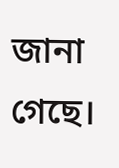জানা গেছে।